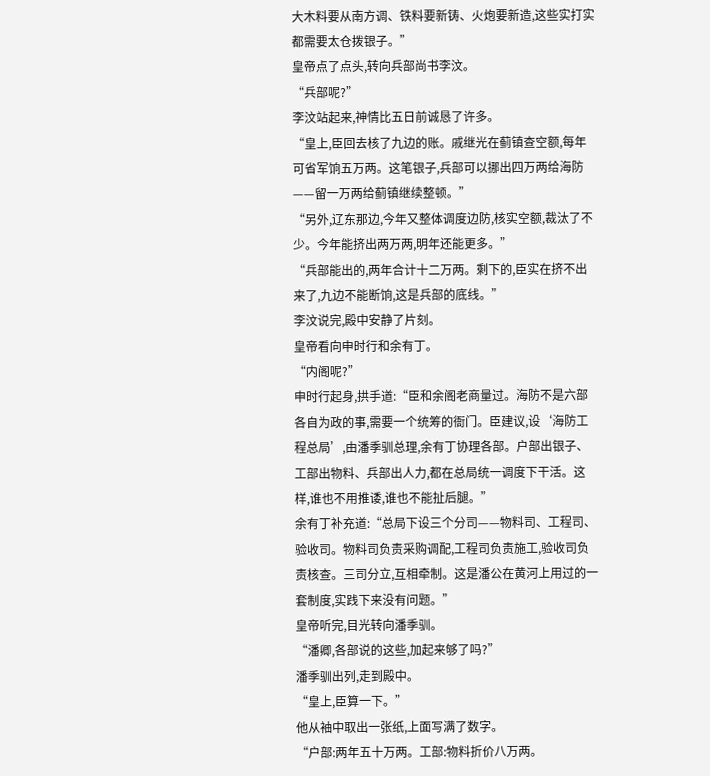大木料要从南方调、铁料要新铸、火炮要新造,这些实打实都需要太仓拨银子。”
皇帝点了点头,转向兵部尚书李汶。
“兵部呢?”
李汶站起来,神情比五日前诚恳了许多。
“皇上,臣回去核了九边的账。戚继光在蓟镇查空额,每年可省军饷五万两。这笔银子,兵部可以挪出四万两给海防——留一万两给蓟镇继续整顿。”
“另外,辽东那边,今年又整体调度边防,核实空额,裁汰了不少。今年能挤出两万两,明年还能更多。”
“兵部能出的,两年合计十二万两。剩下的,臣实在挤不出来了,九边不能断饷,这是兵部的底线。”
李汶说完,殿中安静了片刻。
皇帝看向申时行和余有丁。
“内阁呢?”
申时行起身,拱手道:“臣和余阁老商量过。海防不是六部各自为政的事,需要一个统筹的衙门。臣建议,设‘海防工程总局’,由潘季驯总理,余有丁协理各部。户部出银子、工部出物料、兵部出人力,都在总局统一调度下干活。这样,谁也不用推诿,谁也不能扯后腿。”
余有丁补充道:“总局下设三个分司——物料司、工程司、验收司。物料司负责采购调配,工程司负责施工,验收司负责核查。三司分立,互相牵制。这是潘公在黄河上用过的一套制度,实践下来没有问题。”
皇帝听完,目光转向潘季驯。
“潘卿,各部说的这些,加起来够了吗?”
潘季驯出列,走到殿中。
“皇上,臣算一下。”
他从袖中取出一张纸,上面写满了数字。
“户部:两年五十万两。工部:物料折价八万两。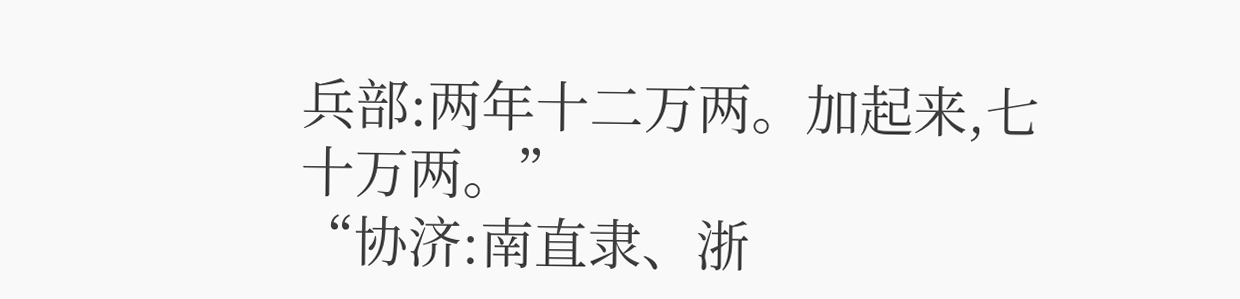兵部:两年十二万两。加起来,七十万两。”
“协济:南直隶、浙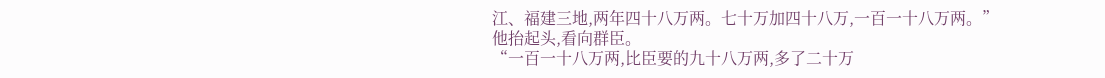江、福建三地,两年四十八万两。七十万加四十八万,一百一十八万两。”
他抬起头,看向群臣。
“一百一十八万两,比臣要的九十八万两,多了二十万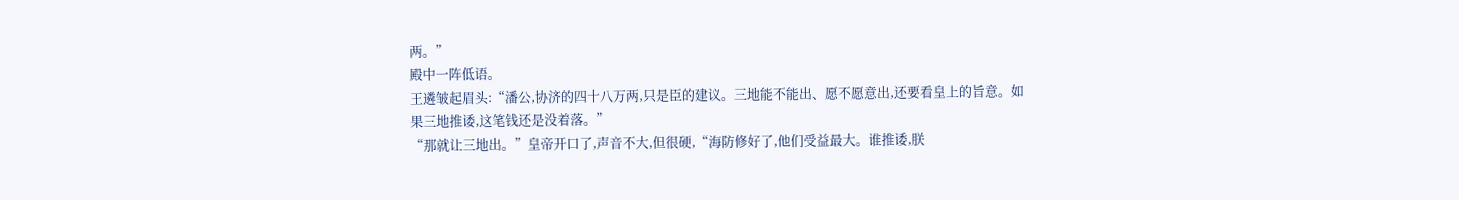两。”
殿中一阵低语。
王遴皱起眉头:“潘公,协济的四十八万两,只是臣的建议。三地能不能出、愿不愿意出,还要看皇上的旨意。如果三地推诿,这笔钱还是没着落。”
“那就让三地出。”皇帝开口了,声音不大,但很硬,“海防修好了,他们受益最大。谁推诿,朕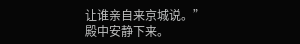让谁亲自来京城说。”
殿中安静下来。